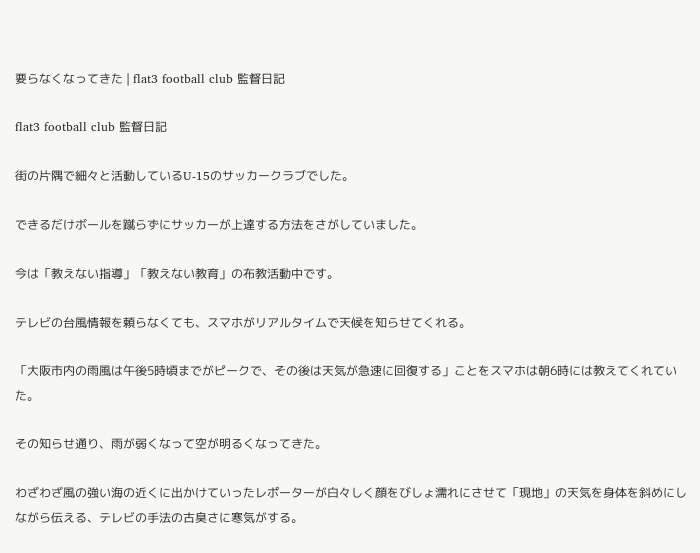要らなくなってきた | flat3 football club 監督日記

flat3 football club 監督日記

街の片隅で細々と活動しているU-15のサッカークラブでした。

できるだけボールを蹴らずにサッカーが上達する方法をさがしていました。

今は「教えない指導」「教えない教育」の布教活動中です。

テレビの台風情報を頼らなくても、スマホがリアルタイムで天候を知らせてくれる。

「大阪市内の雨風は午後5時頃までがピークで、その後は天気が急速に回復する」ことをスマホは朝6時には教えてくれていた。

その知らせ通り、雨が弱くなって空が明るくなってきた。

わざわざ風の強い海の近くに出かけていったレポーターが白々しく顔をびしょ濡れにさせて「現地」の天気を身体を斜めにしながら伝える、テレビの手法の古臭さに寒気がする。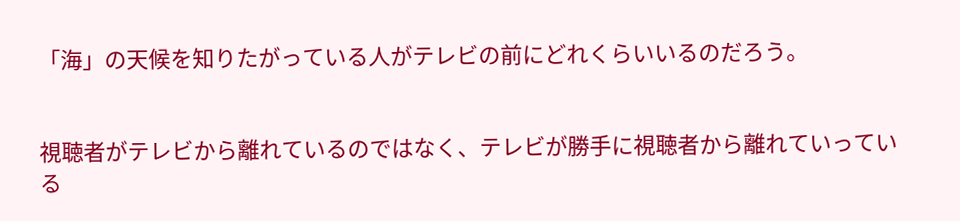「海」の天候を知りたがっている人がテレビの前にどれくらいいるのだろう。


視聴者がテレビから離れているのではなく、テレビが勝手に視聴者から離れていっている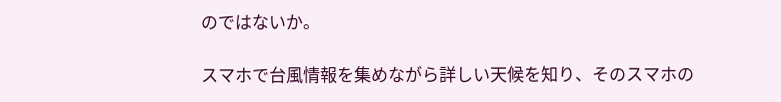のではないか。

スマホで台風情報を集めながら詳しい天候を知り、そのスマホの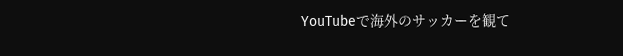YouTubeで海外のサッカーを観て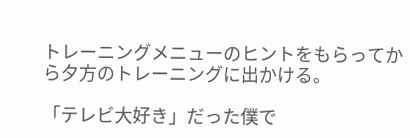トレーニングメニューのヒントをもらってから夕方のトレーニングに出かける。

「テレビ大好き」だった僕で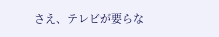さえ、テレビが要らな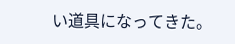い道具になってきた。